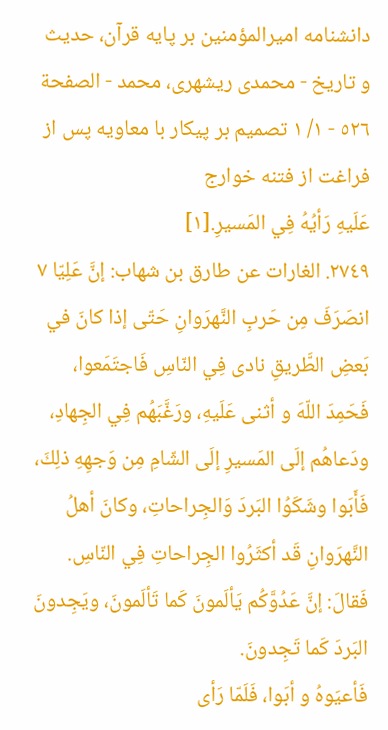دانشنامه اميرالمؤمنين بر پايه قرآن، حديث و تاريخ - محمدی ریشهری، محمد - الصفحة ٥٢٦ - ١/ ١ تصميم بر پيكار با معاويه پس از فراغت از فتنه خوارج
عَلَيهِ رَأيُهُ فِي المَسيرِ.[١]
٢٧٤٩. الغارات عن طارق بن شهاب: إنَّ عَلِيّا ٧ انصَرَفَ مِن حَربِ النَّهرَوانِ حَتّى إذا كانَ في بَعضِ الطَّريقِ نادى فِي النّاسِ فَاجتَمَعوا، فَحَمِدَ اللّهَ و أثنى عَلَيهِ، ورَغَّبَهُم فِي الجِهادِ، ودَعاهُم إلَى المَسيرِ إلَى الشّامِ مِن وَجهِهِ ذلِكَ، فَأَبَوا وشَكَوُا البَردَ وَالجِراحاتِ، وكانَ أهلُ النَّهرَوانِ قَد أكثَرُوا الجِراحاتِ فِي النّاسِ.
فَقالَ: إنَّ عَدُوَّكُم يَألَمونَ كَما تَألَمونَ، ويَجِدونَ البَردَ كَما تَجِدونَ.
فَأعيَوهُ و أبَوا، فَلَمّا رَأى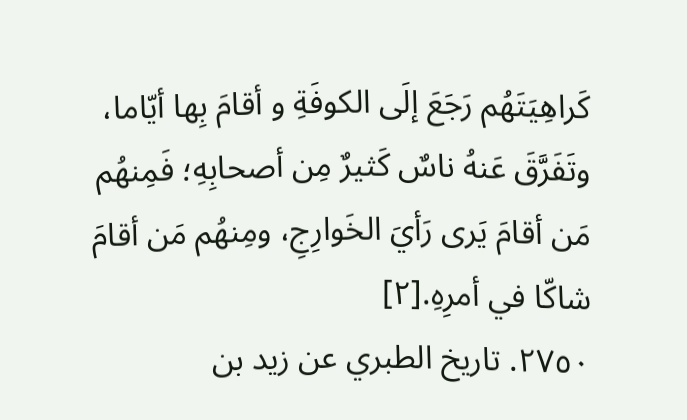كَراهِيَتَهُم رَجَعَ إلَى الكوفَةِ و أقامَ بِها أيّاما، وتَفَرَّقَ عَنهُ ناسٌ كَثيرٌ مِن أصحابِهِ؛ فَمِنهُم مَن أقامَ يَرى رَأيَ الخَوارِجِ، ومِنهُم مَن أقامَ شاكّا في أمرِهِ.[٢]
٢٧٥٠. تاريخ الطبري عن زيد بن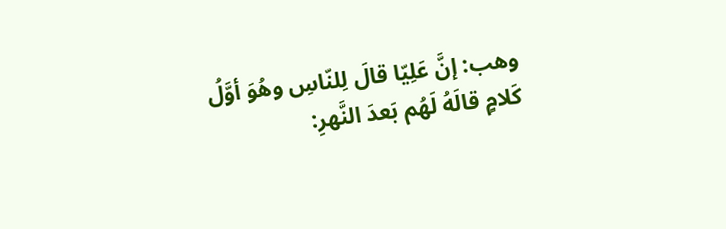وهب: إنَّ عَلِيّا قالَ لِلنّاسِ وهُوَ أوَّلُ كَلامٍ قالَهُ لَهُم بَعدَ النَّهرِ: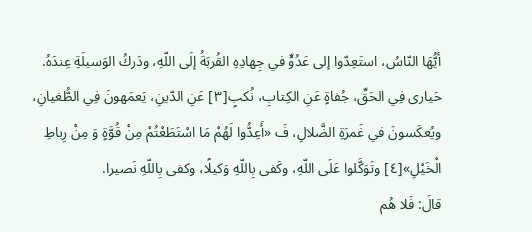أيُّهَا النّاسُ، استَعِدّوا إلى عَدُوٍّ في جِهادِهِ القُربَةُ إلَى اللّهِ، ودَركُ الوَسيلَةِ عِندَهُ. حَيارى فِي الحَقِّ، جُفاةٍ عَنِ الكِتابِ، نُكبٍ[٣] عَنِ الدّينِ، يَعمَهونَ فِي الطُّغيانِ، ويُعكَسونَ في غَمرَةِ الضَّلالِ، فَ «أَعِدُّوا لَهُمْ مَا اسْتَطَعْتُمْ مِنْ قُوَّةٍ وَ مِنْ رِباطِ الْخَيْلِ»[٤] وتَوَكَّلوا عَلَى اللّهِ، وكَفى بِاللّهِ وَكيلًا، وكفى بِاللّهِ نَصيرا.
قالَ: فَلا هُم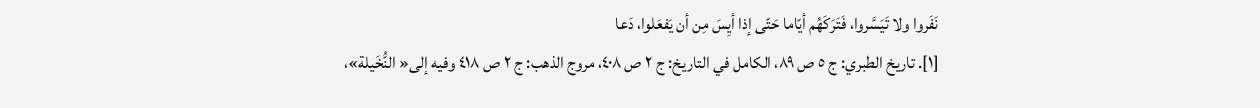نَفَروا ولا تَيَسَّروا، فَتَرَكَهُم أيّاما حَتّى إذا أيِسَ مِن أن يَفعَلوا، دَعا
[١]. تاريخ الطبري: ج ٥ ص ٨٩، الكامل في التاريخ: ج ٢ ص ٤٠٨، مروج الذهب: ج ٢ ص ٤١٨ وفيه إلى« النُّخَيلة»،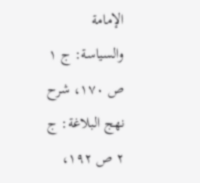الإمامة والسياسة: ج ١ ص ١٧٠، شرح نهج البلاغة: ج ٢ ص ١٩٢،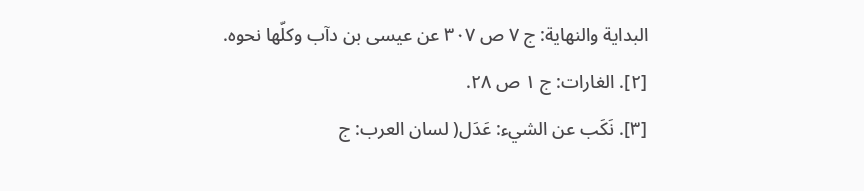البداية والنهاية: ج ٧ ص ٣٠٧ عن عيسى بن دآب وكلّها نحوه.
[٢]. الغارات: ج ١ ص ٢٨.
[٣]. نَكَب عن الشيء: عَدَل( لسان العرب: ج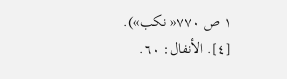١ ص ٧٧٠« نكب»).
[٤]. الأنفال: ٦٠.